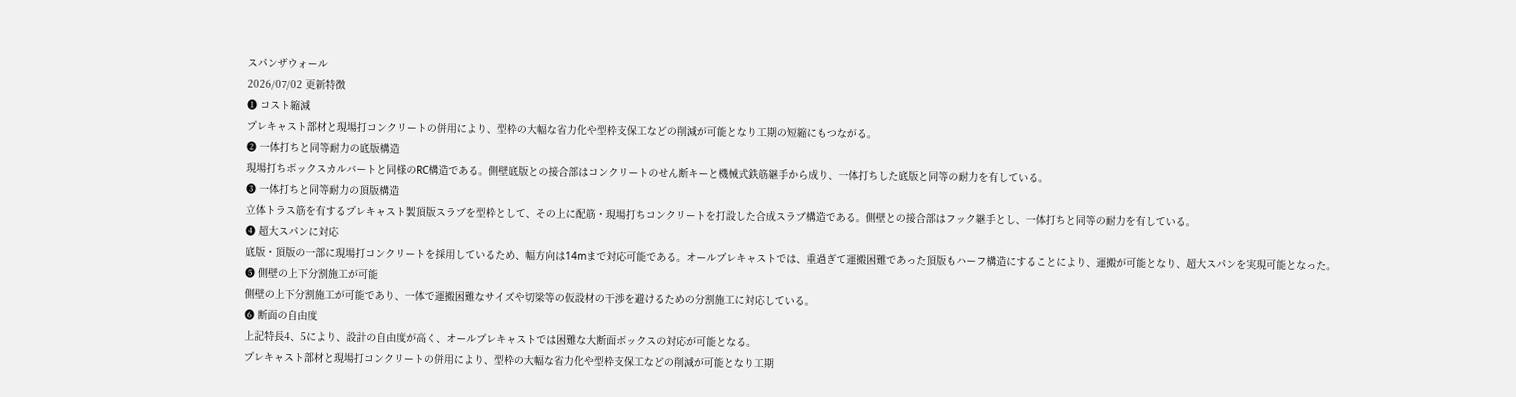スパンザウォール
2026/07/02 更新特徴
❶ コスト縮減
プレキャスト部材と現場打コンクリートの併用により、型枠の大幅な省力化や型枠支保工などの削減が可能となり工期の短縮にもつながる。
❷ 一体打ちと同等耐力の底版構造
現場打ちボックスカルバートと同様のRC構造である。側壁底版との接合部はコンクリートのせん断キーと機械式鉄筋継手から成り、一体打ちした底版と同等の耐力を有している。
❸ 一体打ちと同等耐力の頂版構造
立体トラス筋を有するプレキャスト製頂版スラブを型枠として、その上に配筋・現場打ちコンクリートを打設した合成スラブ構造である。側壁との接合部はフック継手とし、一体打ちと同等の耐力を有している。
❹ 超大スパンに対応
底版・頂版の一部に現場打コンクリートを採用しているため、幅方向は14mまで対応可能である。オールプレキャストでは、重過ぎて運搬困難であった頂版もハーフ構造にすることにより、運搬が可能となり、超大スパンを実現可能となった。
❺ 側壁の上下分割施工が可能
側壁の上下分割施工が可能であり、一体で運搬困難なサイズや切梁等の仮設材の干渉を避けるための分割施工に対応している。
❻ 断面の自由度
上記特長4、5により、設計の自由度が高く、オールプレキャストでは困難な大断面ボックスの対応が可能となる。
プレキャスト部材と現場打コンクリートの併用により、型枠の大幅な省力化や型枠支保工などの削減が可能となり工期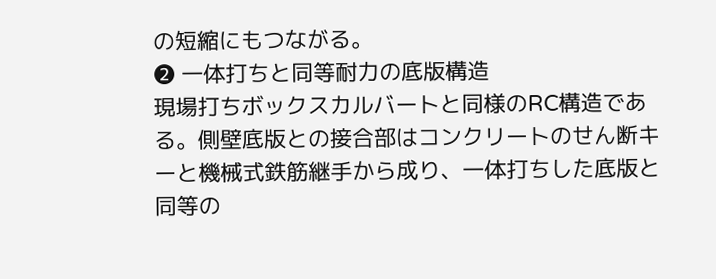の短縮にもつながる。
❷ 一体打ちと同等耐力の底版構造
現場打ちボックスカルバートと同様のRC構造である。側壁底版との接合部はコンクリートのせん断キーと機械式鉄筋継手から成り、一体打ちした底版と同等の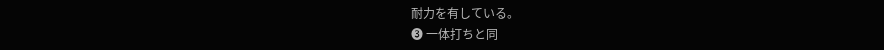耐力を有している。
❸ 一体打ちと同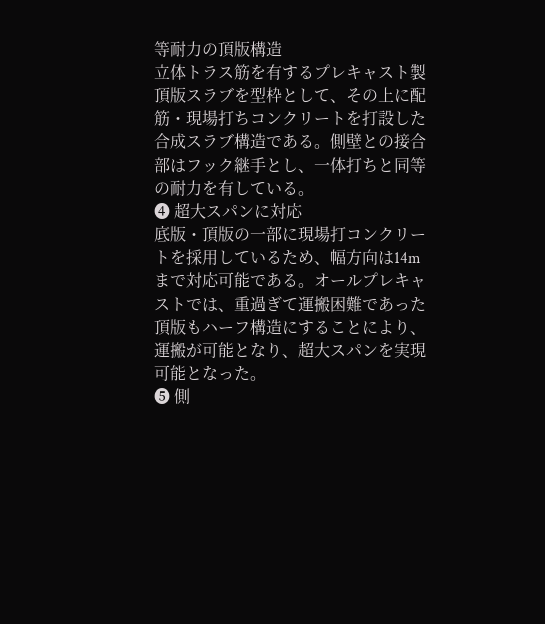等耐力の頂版構造
立体トラス筋を有するプレキャスト製頂版スラブを型枠として、その上に配筋・現場打ちコンクリートを打設した合成スラブ構造である。側壁との接合部はフック継手とし、一体打ちと同等の耐力を有している。
❹ 超大スパンに対応
底版・頂版の一部に現場打コンクリートを採用しているため、幅方向は14mまで対応可能である。オールプレキャストでは、重過ぎて運搬困難であった頂版もハーフ構造にすることにより、運搬が可能となり、超大スパンを実現可能となった。
❺ 側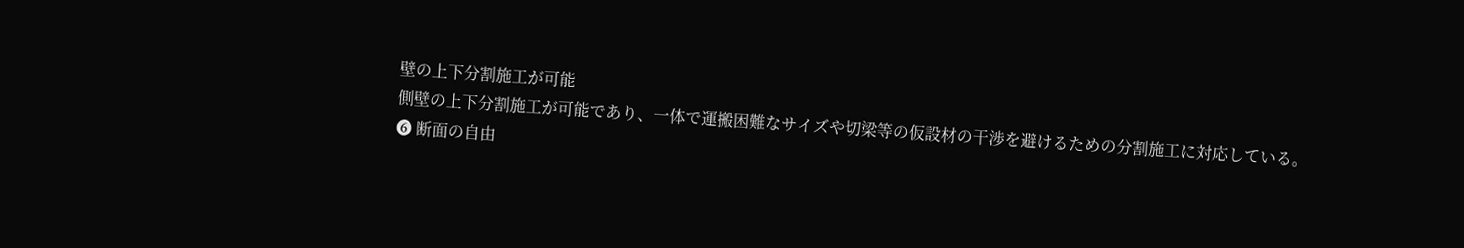壁の上下分割施工が可能
側壁の上下分割施工が可能であり、一体で運搬困難なサイズや切梁等の仮設材の干渉を避けるための分割施工に対応している。
❻ 断面の自由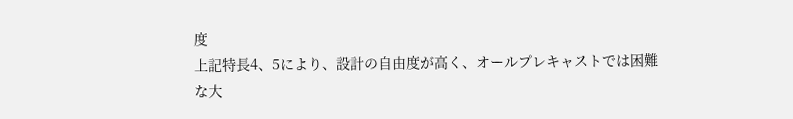度
上記特長4、5により、設計の自由度が高く、オールプレキャストでは困難な大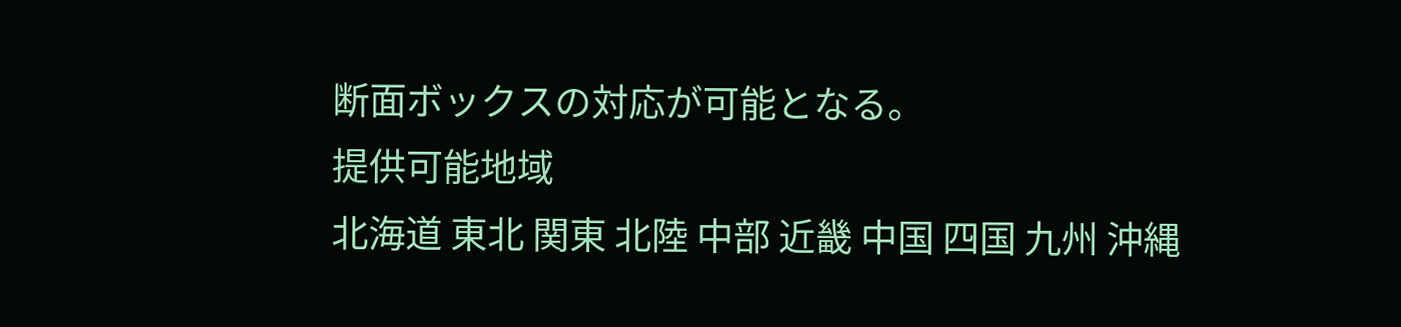断面ボックスの対応が可能となる。
提供可能地域
北海道 東北 関東 北陸 中部 近畿 中国 四国 九州 沖縄